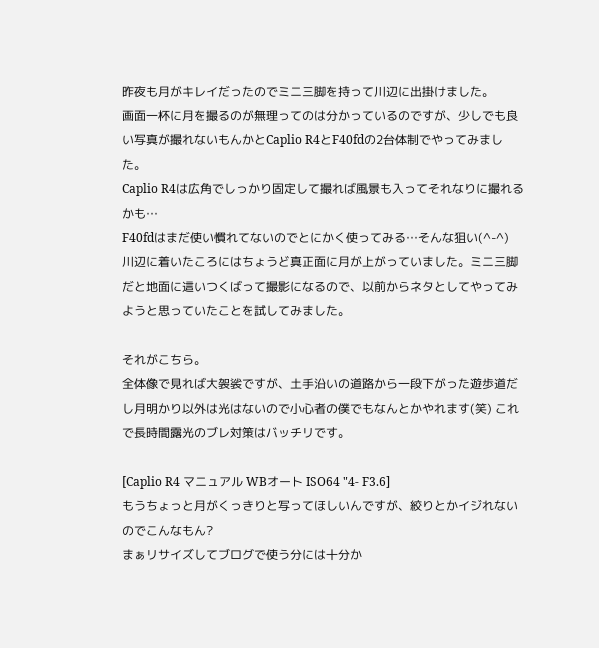昨夜も月がキレイだったのでミニ三脚を持って川辺に出掛けました。
画面一杯に月を撮るのが無理ってのは分かっているのですが、少しでも良い写真が撮れないもんかとCaplio R4とF40fdの2台体制でやってみました。
Caplio R4は広角でしっかり固定して撮れば風景も入ってそれなりに撮れるかも…
F40fdはまだ使い慣れてないのでとにかく使ってみる…そんな狙い(^-^)
川辺に着いたころにはちょうど真正面に月が上がっていました。ミニ三脚だと地面に這いつくばって撮影になるので、以前からネタとしてやってみようと思っていたことを試してみました。

それがこちら。
全体像で見れば大袈裟ですが、土手沿いの道路から一段下がった遊歩道だし月明かり以外は光はないので小心者の僕でもなんとかやれます(笑) これで長時間露光のブレ対策はバッチリです。

[Caplio R4 マニュアル WBオート ISO64 "4- F3.6]
もうちょっと月がくっきりと写ってほしいんですが、絞りとかイジれないのでこんなもん?
まぁリサイズしてブログで使う分には十分か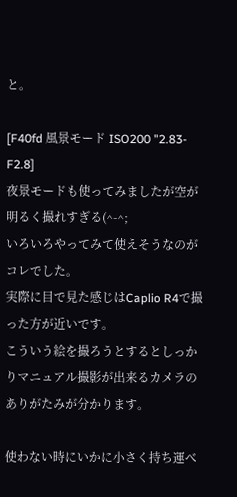と。

[F40fd 風景モード ISO200 "2.83-F2.8]
夜景モードも使ってみましたが空が明るく撮れすぎる(^-^;
いろいろやってみて使えそうなのがコレでした。
実際に目で見た感じはCaplio R4で撮った方が近いです。
こういう絵を撮ろうとするとしっかりマニュアル撮影が出来るカメラのありがたみが分かります。

使わない時にいかに小さく持ち運べ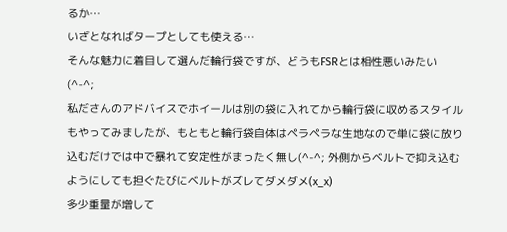るか…
いざとなればタープとしても使える…
そんな魅力に着目して選んだ輪行袋ですが、どうもFSRとは相性悪いみたい(^-^;
私ださんのアドバイスでホイールは別の袋に入れてから輪行袋に収めるスタイルもやってみましたが、もともと輪行袋自体はペラペラな生地なので単に袋に放り込むだけでは中で暴れて安定性がまったく無し(^-^; 外側からベルトで抑え込むようにしても担ぐたびにベルトがズレてダメダメ(x_x)
多少重量が増して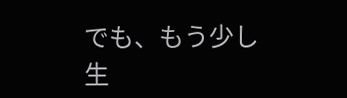でも、もう少し生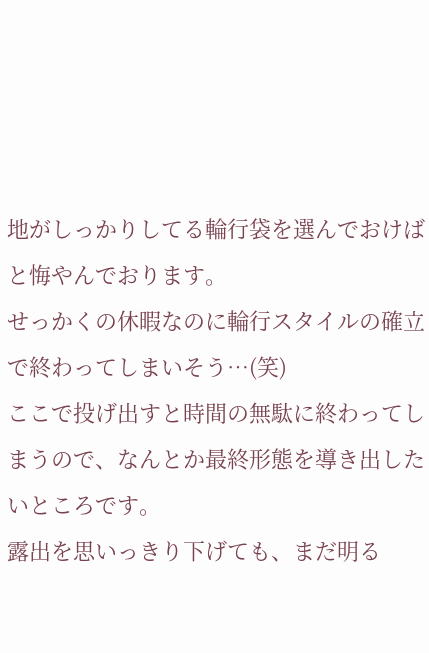地がしっかりしてる輪行袋を選んでおけばと悔やんでおります。
せっかくの休暇なのに輪行スタイルの確立で終わってしまいそう…(笑)
ここで投げ出すと時間の無駄に終わってしまうので、なんとか最終形態を導き出したいところです。
露出を思いっきり下げても、まだ明る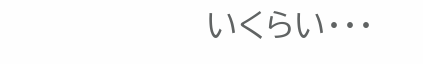いくらい・・・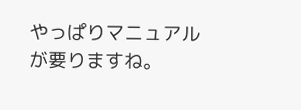やっぱりマニュアルが要りますね。